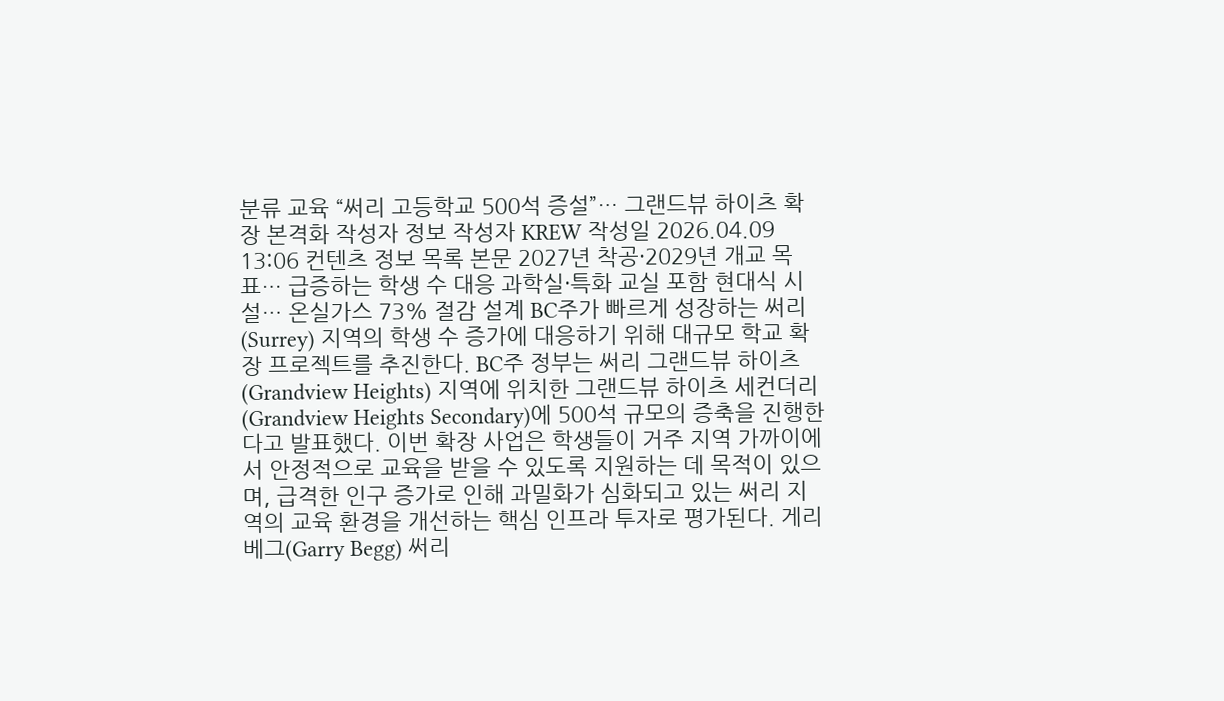분류 교육 “써리 고등학교 500석 증설”… 그랜드뷰 하이츠 확장 본격화 작성자 정보 작성자 KREW 작성일 2026.04.09 13:06 컨텐츠 정보 목록 본문 2027년 착공·2029년 개교 목표… 급증하는 학생 수 대응 과학실·특화 교실 포함 현대식 시설… 온실가스 73% 절감 설계 BC주가 빠르게 성장하는 써리(Surrey) 지역의 학생 수 증가에 대응하기 위해 대규모 학교 확장 프로젝트를 추진한다. BC주 정부는 써리 그랜드뷰 하이츠(Grandview Heights) 지역에 위치한 그랜드뷰 하이츠 세컨더리(Grandview Heights Secondary)에 500석 규모의 증축을 진행한다고 발표했다. 이번 확장 사업은 학생들이 거주 지역 가까이에서 안정적으로 교육을 받을 수 있도록 지원하는 데 목적이 있으며, 급격한 인구 증가로 인해 과밀화가 심화되고 있는 써리 지역의 교육 환경을 개선하는 핵심 인프라 투자로 평가된다. 게리 베그(Garry Begg) 써리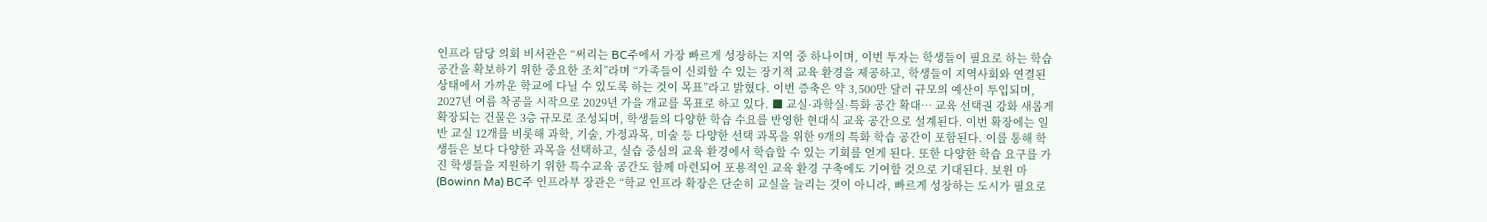인프라 담당 의회 비서관은 “써리는 BC주에서 가장 빠르게 성장하는 지역 중 하나이며, 이번 투자는 학생들이 필요로 하는 학습 공간을 확보하기 위한 중요한 조치”라며 “가족들이 신뢰할 수 있는 장기적 교육 환경을 제공하고, 학생들이 지역사회와 연결된 상태에서 가까운 학교에 다닐 수 있도록 하는 것이 목표”라고 밝혔다. 이번 증축은 약 3,500만 달러 규모의 예산이 투입되며, 2027년 여름 착공을 시작으로 2029년 가을 개교를 목표로 하고 있다. ■ 교실·과학실·특화 공간 확대… 교육 선택권 강화 새롭게 확장되는 건물은 3층 규모로 조성되며, 학생들의 다양한 학습 수요를 반영한 현대식 교육 공간으로 설계된다. 이번 확장에는 일반 교실 12개를 비롯해 과학, 기술, 가정과목, 미술 등 다양한 선택 과목을 위한 9개의 특화 학습 공간이 포함된다. 이를 통해 학생들은 보다 다양한 과목을 선택하고, 실습 중심의 교육 환경에서 학습할 수 있는 기회를 얻게 된다. 또한 다양한 학습 요구를 가진 학생들을 지원하기 위한 특수교육 공간도 함께 마련되어 포용적인 교육 환경 구축에도 기여할 것으로 기대된다. 보윈 마(Bowinn Ma) BC주 인프라부 장관은 “학교 인프라 확장은 단순히 교실을 늘리는 것이 아니라, 빠르게 성장하는 도시가 필요로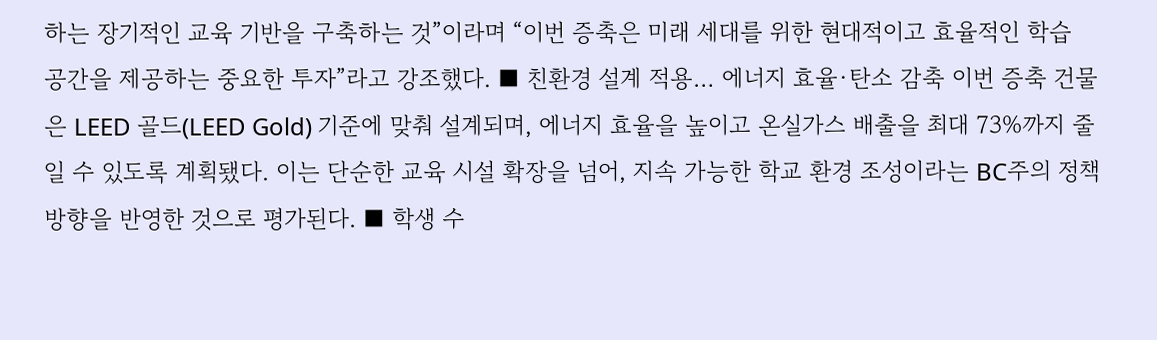하는 장기적인 교육 기반을 구축하는 것”이라며 “이번 증축은 미래 세대를 위한 현대적이고 효율적인 학습 공간을 제공하는 중요한 투자”라고 강조했다. ■ 친환경 설계 적용… 에너지 효율·탄소 감축 이번 증축 건물은 LEED 골드(LEED Gold) 기준에 맞춰 설계되며, 에너지 효율을 높이고 온실가스 배출을 최대 73%까지 줄일 수 있도록 계획됐다. 이는 단순한 교육 시설 확장을 넘어, 지속 가능한 학교 환경 조성이라는 BC주의 정책 방향을 반영한 것으로 평가된다. ■ 학생 수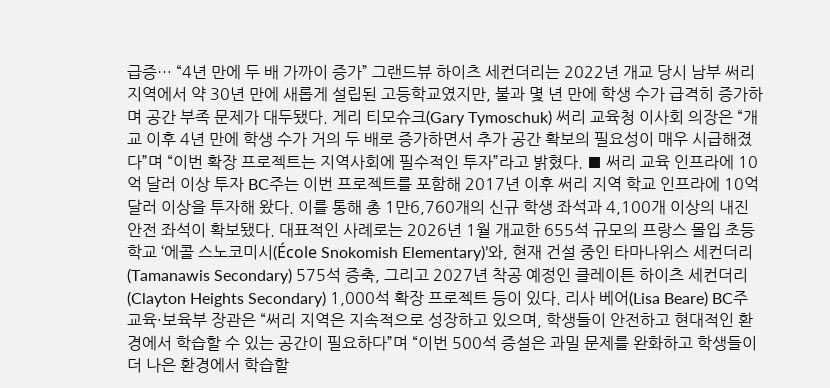급증… “4년 만에 두 배 가까이 증가” 그랜드뷰 하이츠 세컨더리는 2022년 개교 당시 남부 써리 지역에서 약 30년 만에 새롭게 설립된 고등학교였지만, 불과 몇 년 만에 학생 수가 급격히 증가하며 공간 부족 문제가 대두됐다. 게리 티모슈크(Gary Tymoschuk) 써리 교육청 이사회 의장은 “개교 이후 4년 만에 학생 수가 거의 두 배로 증가하면서 추가 공간 확보의 필요성이 매우 시급해졌다”며 “이번 확장 프로젝트는 지역사회에 필수적인 투자”라고 밝혔다. ■ 써리 교육 인프라에 10억 달러 이상 투자 BC주는 이번 프로젝트를 포함해 2017년 이후 써리 지역 학교 인프라에 10억 달러 이상을 투자해 왔다. 이를 통해 총 1만6,760개의 신규 학생 좌석과 4,100개 이상의 내진 안전 좌석이 확보됐다. 대표적인 사례로는 2026년 1월 개교한 655석 규모의 프랑스 몰입 초등학교 ‘에콜 스노코미시(École Snokomish Elementary)’와, 현재 건설 중인 타마나위스 세컨더리(Tamanawis Secondary) 575석 증축, 그리고 2027년 착공 예정인 클레이튼 하이츠 세컨더리(Clayton Heights Secondary) 1,000석 확장 프로젝트 등이 있다. 리사 베어(Lisa Beare) BC주 교육·보육부 장관은 “써리 지역은 지속적으로 성장하고 있으며, 학생들이 안전하고 현대적인 환경에서 학습할 수 있는 공간이 필요하다”며 “이번 500석 증설은 과밀 문제를 완화하고 학생들이 더 나은 환경에서 학습할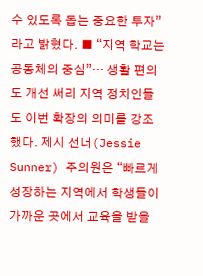수 있도록 돕는 중요한 투자”라고 밝혔다. ■ “지역 학교는 공동체의 중심”… 생활 편의도 개선 써리 지역 정치인들도 이번 확장의 의미를 강조했다. 제시 선너(Jessie Sunner) 주의원은 “빠르게 성장하는 지역에서 학생들이 가까운 곳에서 교육을 받을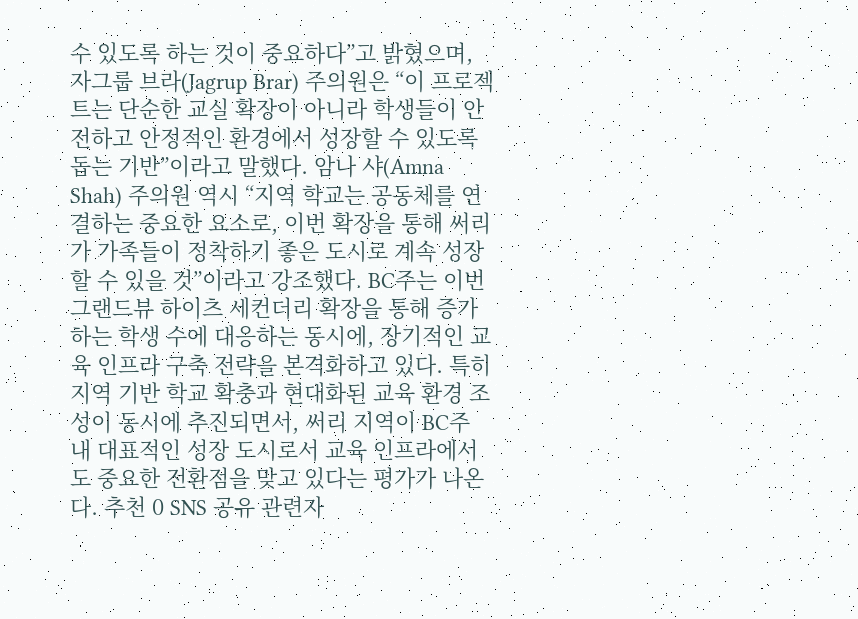수 있도록 하는 것이 중요하다”고 밝혔으며, 자그룹 브라(Jagrup Brar) 주의원은 “이 프로젝트는 단순한 교실 확장이 아니라 학생들이 안전하고 안정적인 환경에서 성장할 수 있도록 돕는 기반”이라고 말했다. 암나 샤(Amna Shah) 주의원 역시 “지역 학교는 공동체를 연결하는 중요한 요소로, 이번 확장을 통해 써리가 가족들이 정착하기 좋은 도시로 계속 성장할 수 있을 것”이라고 강조했다. BC주는 이번 그랜드뷰 하이츠 세컨더리 확장을 통해 증가하는 학생 수에 대응하는 동시에, 장기적인 교육 인프라 구축 전략을 본격화하고 있다. 특히 지역 기반 학교 확충과 현대화된 교육 환경 조성이 동시에 추진되면서, 써리 지역이 BC주 내 대표적인 성장 도시로서 교육 인프라에서도 중요한 전환점을 맞고 있다는 평가가 나온다. 추천 0 SNS 공유 관련자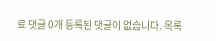료 댓글 0개 등록된 댓글이 없습니다. 목록